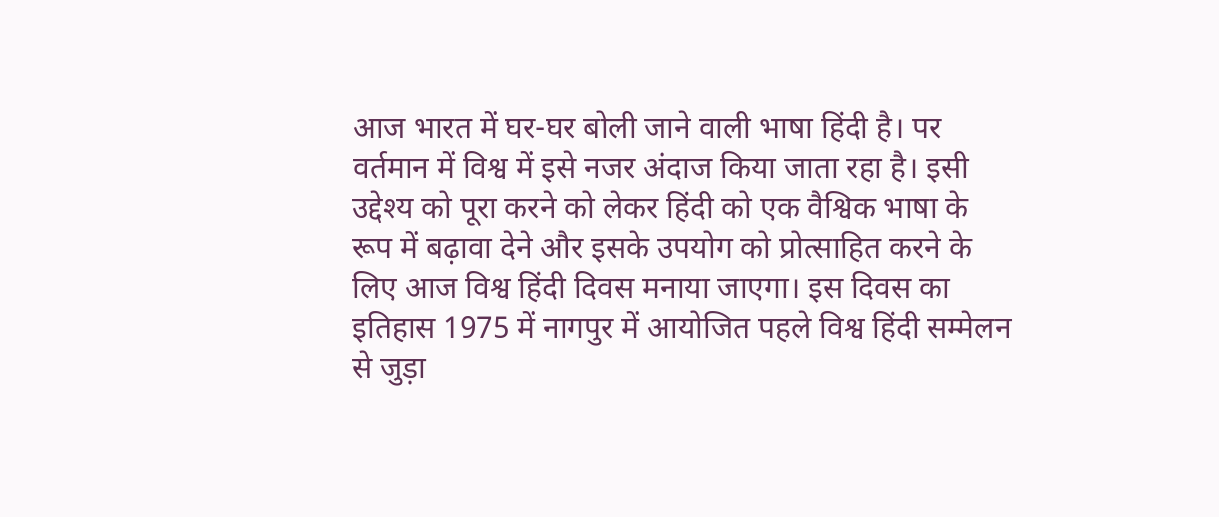आज भारत में घर-घर बोली जाने वाली भाषा हिंदी है। पर वर्तमान में विश्व में इसे नजर अंदाज किया जाता रहा है। इसी उद्देश्य को पूरा करने को लेकर हिंदी को एक वैश्विक भाषा के रूप में बढ़ावा देने और इसके उपयोग को प्रोत्साहित करने के लिए आज विश्व हिंदी दिवस मनाया जाएगा। इस दिवस का इतिहास 1975 में नागपुर में आयोजित पहले विश्व हिंदी सम्मेलन से जुड़ा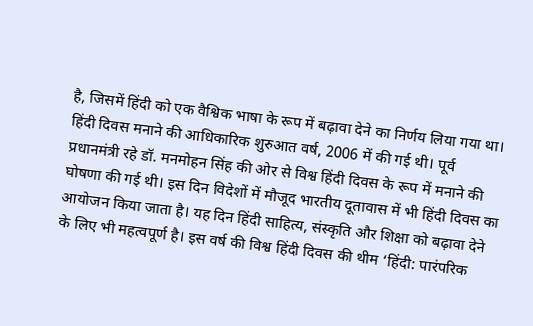है, जिसमें हिंदी को एक वैश्विक भाषा के रूप में बढ़ावा देने का निर्णय लिया गया था। हिंदी दिवस मनाने की आधिकारिक शुरुआत वर्ष, 2006 में की गई थी। पूर्व प्रधानमंत्री रहे डॉ. मनमोहन सिंह की ओर से विश्व हिंदी दिवस के रूप में मनाने की घोषणा की गई थी। इस दिन विदेशों में मौजूद भारतीय दूतावास में भी हिंदी दिवस का आयोजन किया जाता है। यह दिन हिंदी साहित्य, संस्कृति और शिक्षा को बढ़ावा देने के लिए भी महत्वपूर्ण है। इस वर्ष की विश्व हिंदी दिवस की थीम ‘हिंदी: पारंपरिक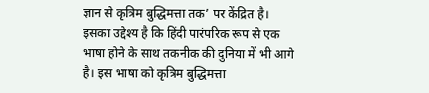ज्ञान से कृत्रिम बुद्धिमत्ता तक’ पर केंद्रित है। इसका उद्देश्य है कि हिंदी पारंपरिक रूप से एक भाषा होने के साथ तकनीक की दुनिया में भी आगे है। इस भाषा को कृत्रिम बुद्धिमत्ता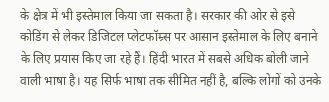के क्षेत्र में भी इस्तेमाल किया जा सकता है। सरकार की ओर से इसे कोडिंग से लेकर डिजिटल प्लेटफॉम्र्स पर आसान इस्तेमाल के लिए बनाने के लिए प्रयास किए जा रहे हैं। हिंदी भारत में सबसे अधिक बोली जाने वाली भाषा है। यह सिर्फ भाषा तक सीमित नहीं है, बल्कि लोगों को उनके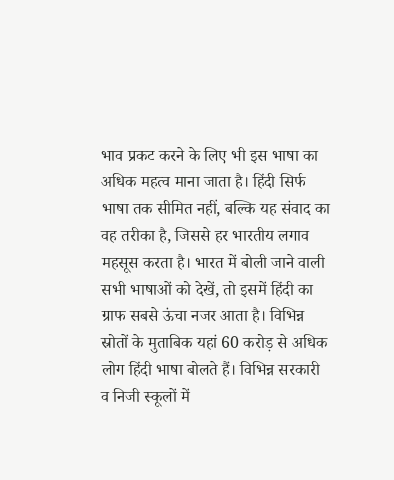भाव प्रकट करने के लिए भी इस भाषा का अधिक महत्व माना जाता है। हिंदी सिर्फ भाषा तक सीमित नहीं, बल्कि यह संवाद का वह तरीका है, जिससे हर भारतीय लगाव महसूस करता है। भारत में बोली जाने वाली सभी भाषाओं को देखें, तो इसमें हिंदी का ग्राफ सबसे ऊंचा नजर आता है। विभिन्न स्रोतों के मुताबिक यहां 60 करोड़ से अधिक लोग हिंदी भाषा बोलते हैं। विभिन्न सरकारी व निजी स्कूलों में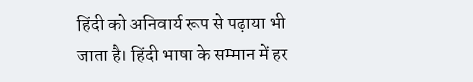हिंदी को अनिवार्य रूप से पढ़ाया भी जाता है। हिंदी भाषा के सम्मान में हर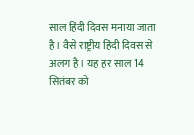साल हिंदी दिवस मनाया जाता है। वैसे राष्ट्रीय हिंदी दिवस से अलग है। यह हर साल 14 सितंबर को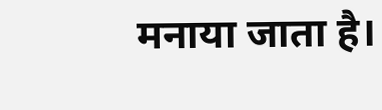मनाया जाता है।